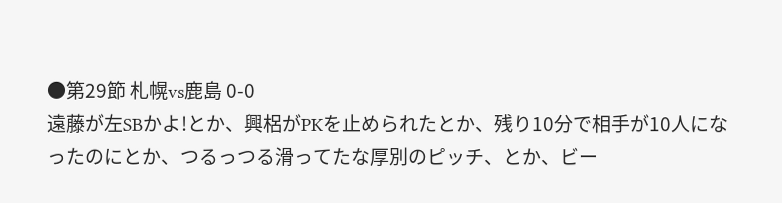●第29節 札幌vs鹿島 0-0
遠藤が左SBかよ!とか、興梠がPKを止められたとか、残り10分で相手が10人になったのにとか、つるっつる滑ってたな厚別のピッチ、とか、ビー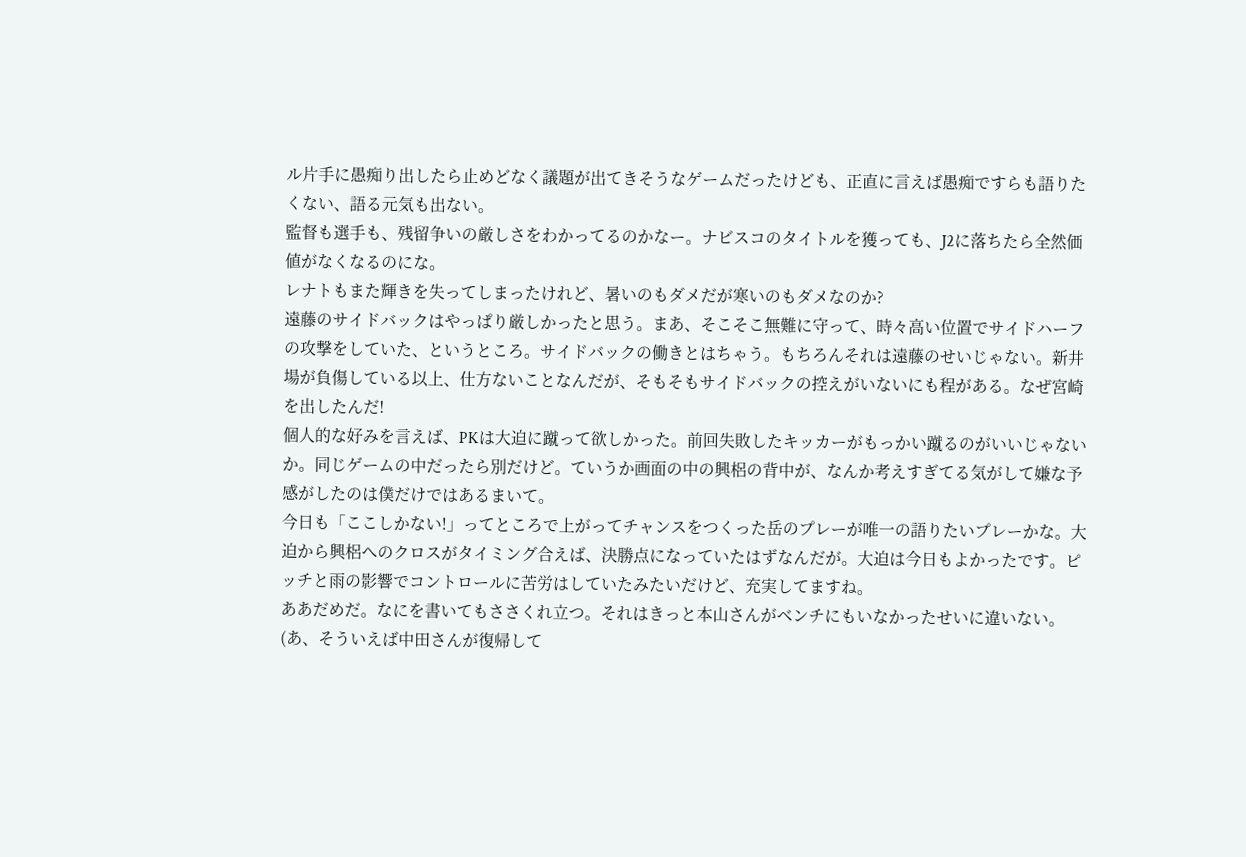ル片手に愚痴り出したら止めどなく議題が出てきそうなゲームだったけども、正直に言えば愚痴ですらも語りたくない、語る元気も出ない。
監督も選手も、残留争いの厳しさをわかってるのかなー。ナビスコのタイトルを獲っても、J2に落ちたら全然価値がなくなるのにな。
レナトもまた輝きを失ってしまったけれど、暑いのもダメだが寒いのもダメなのか?
遠藤のサイドバックはやっぱり厳しかったと思う。まあ、そこそこ無難に守って、時々高い位置でサイドハーフの攻撃をしていた、というところ。サイドバックの働きとはちゃう。もちろんそれは遠藤のせいじゃない。新井場が負傷している以上、仕方ないことなんだが、そもそもサイドバックの控えがいないにも程がある。なぜ宮崎を出したんだ!
個人的な好みを言えば、PKは大迫に蹴って欲しかった。前回失敗したキッカーがもっかい蹴るのがいいじゃないか。同じゲームの中だったら別だけど。ていうか画面の中の興梠の背中が、なんか考えすぎてる気がして嫌な予感がしたのは僕だけではあるまいて。
今日も「ここしかない!」ってところで上がってチャンスをつくった岳のプレーが唯一の語りたいプレーかな。大迫から興梠へのクロスがタイミング合えば、決勝点になっていたはずなんだが。大迫は今日もよかったです。ピッチと雨の影響でコントロールに苦労はしていたみたいだけど、充実してますね。
ああだめだ。なにを書いてもささくれ立つ。それはきっと本山さんがベンチにもいなかったせいに違いない。(あ、そういえば中田さんが復帰して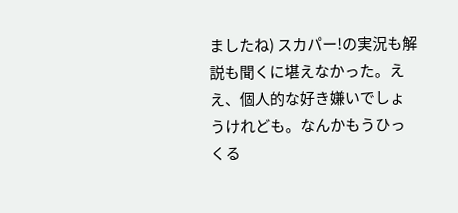ましたね) スカパー!の実況も解説も聞くに堪えなかった。ええ、個人的な好き嫌いでしょうけれども。なんかもうひっくる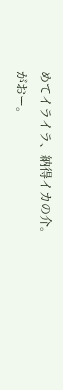めてイライラ、納得イカの介。がおー。